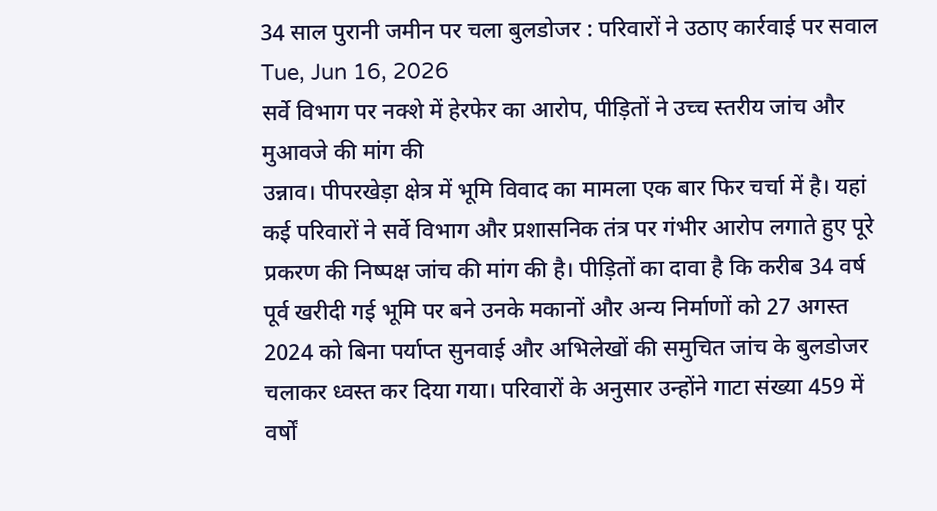34 साल पुरानी जमीन पर चला बुलडोजर : परिवारों ने उठाए कार्रवाई पर सवाल
Tue, Jun 16, 2026
सर्वे विभाग पर नक्शे में हेरफेर का आरोप, पीड़ितों ने उच्च स्तरीय जांच और मुआवजे की मांग की
उन्नाव। पीपरखेड़ा क्षेत्र में भूमि विवाद का मामला एक बार फिर चर्चा में है। यहां कई परिवारों ने सर्वे विभाग और प्रशासनिक तंत्र पर गंभीर आरोप लगाते हुए पूरे प्रकरण की निष्पक्ष जांच की मांग की है। पीड़ितों का दावा है कि करीब 34 वर्ष पूर्व खरीदी गई भूमि पर बने उनके मकानों और अन्य निर्माणों को 27 अगस्त 2024 को बिना पर्याप्त सुनवाई और अभिलेखों की समुचित जांच के बुलडोजर चलाकर ध्वस्त कर दिया गया। परिवारों के अनुसार उन्होंने गाटा संख्या 459 में वर्षों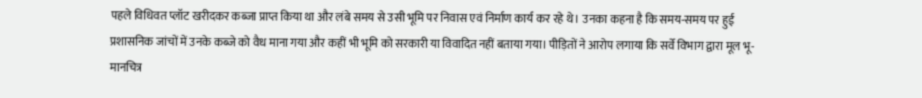पहले विधिवत प्लॉट खरीदकर कब्जा प्राप्त किया था और लंबे समय से उसी भूमि पर निवास एवं निर्माण कार्य कर रहे थे। उनका कहना है कि समय-समय पर हुई प्रशासनिक जांचों में उनके कब्जे को वैध माना गया और कहीं भी भूमि को सरकारी या विवादित नहीं बताया गया। पीड़ितों ने आरोप लगाया कि सर्वे विभाग द्वारा मूल भू-मानचित्र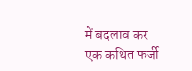में बदलाव कर एक कथित फर्जी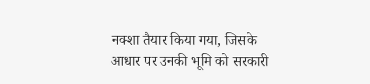नक्शा तैयार किया गया, जिसके आधार पर उनकी भूमि को सरकारी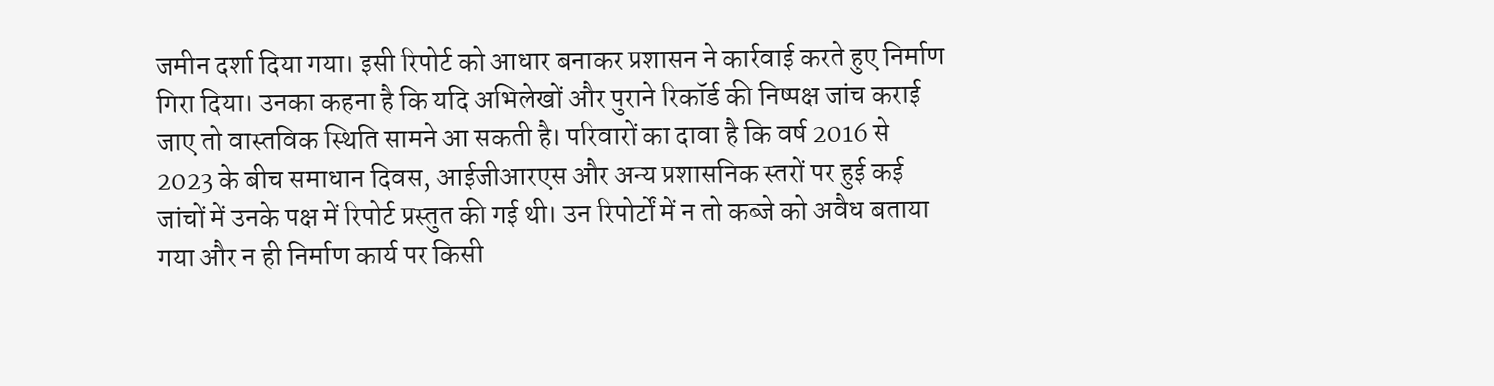जमीन दर्शा दिया गया। इसी रिपोर्ट को आधार बनाकर प्रशासन ने कार्रवाई करते हुए निर्माण गिरा दिया। उनका कहना है कि यदि अभिलेखों और पुराने रिकॉर्ड की निष्पक्ष जांच कराई जाए तो वास्तविक स्थिति सामने आ सकती है। परिवारों का दावा है कि वर्ष 2016 से 2023 के बीच समाधान दिवस, आईजीआरएस और अन्य प्रशासनिक स्तरों पर हुई कई जांचों में उनके पक्ष में रिपोर्ट प्रस्तुत की गई थी। उन रिपोर्टों में न तो कब्जे को अवैध बताया गया और न ही निर्माण कार्य पर किसी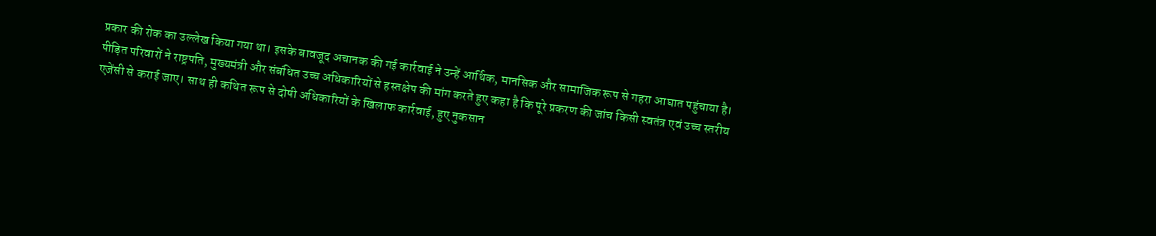प्रकार की रोक का उल्लेख किया गया था। इसके बावजूद अचानक की गई कार्रवाई ने उन्हें आर्थिक, मानसिक और सामाजिक रूप से गहरा आघात पहुंचाया है। पीड़ित परिवारों ने राष्ट्रपति, मुख्यमंत्री और संबंधित उच्च अधिकारियों से हस्तक्षेप की मांग करते हुए कहा है कि पूरे प्रकरण की जांच किसी स्वतंत्र एवं उच्च स्तरीय एजेंसी से कराई जाए। साथ ही कथित रूप से दोषी अधिकारियों के खिलाफ कार्रवाई, हुए नुकसान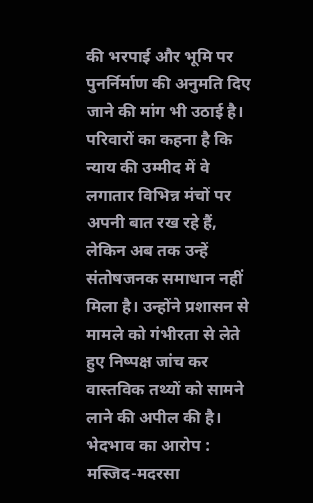की भरपाई और भूमि पर पुनर्निर्माण की अनुमति दिए जाने की मांग भी उठाई है। परिवारों का कहना है कि न्याय की उम्मीद में वे लगातार विभिन्न मंचों पर अपनी बात रख रहे हैं, लेकिन अब तक उन्हें संतोषजनक समाधान नहीं मिला है। उन्होंने प्रशासन से मामले को गंभीरता से लेते हुए निष्पक्ष जांच कर वास्तविक तथ्यों को सामने लाने की अपील की है।
भेदभाव का आरोप : मस्जिद-मदरसा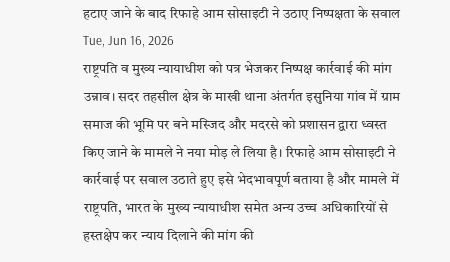हटाए जाने के बाद रिफाहे आम सोसाइटी ने उठाए निष्पक्षता के सवाल
Tue, Jun 16, 2026
राष्ट्रपति व मुख्य न्यायाधीश को पत्र भेजकर निष्पक्ष कार्रवाई की मांग
उन्नाव। सदर तहसील क्षेत्र के माखी थाना अंतर्गत इसुनिया गांव में ग्राम समाज की भूमि पर बने मस्जिद और मदरसे को प्रशासन द्वारा ध्वस्त किए जाने के मामले ने नया मोड़ ले लिया है। रिफाहे आम सोसाइटी ने कार्रवाई पर सवाल उठाते हुए इसे भेदभावपूर्ण बताया है और मामले में राष्ट्रपति, भारत के मुख्य न्यायाधीश समेत अन्य उच्च अधिकारियों से हस्तक्षेप कर न्याय दिलाने की मांग की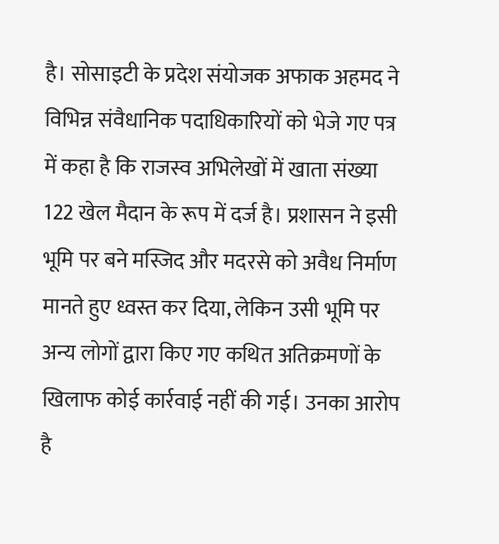है। सोसाइटी के प्रदेश संयोजक अफाक अहमद ने विभिन्न संवैधानिक पदाधिकारियों को भेजे गए पत्र में कहा है कि राजस्व अभिलेखों में खाता संख्या 122 खेल मैदान के रूप में दर्ज है। प्रशासन ने इसी भूमि पर बने मस्जिद और मदरसे को अवैध निर्माण मानते हुए ध्वस्त कर दिया, लेकिन उसी भूमि पर अन्य लोगों द्वारा किए गए कथित अतिक्रमणों के खिलाफ कोई कार्रवाई नहीं की गई। उनका आरोप है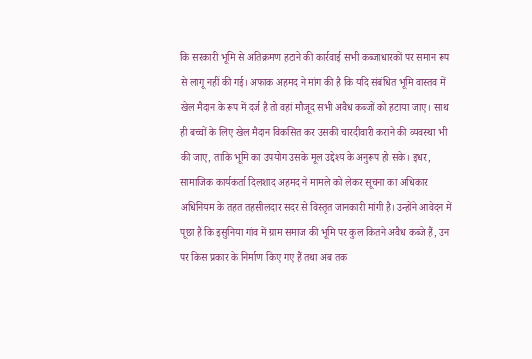कि सरकारी भूमि से अतिक्रमण हटाने की कार्रवाई सभी कब्जाधारकों पर समान रूप से लागू नहीं की गई। अफाक अहमद ने मांग की है कि यदि संबंधित भूमि वास्तव में खेल मैदान के रूप में दर्ज है तो वहां मौजूद सभी अवैध कब्जों को हटाया जाए। साथ ही बच्चों के लिए खेल मैदान विकसित कर उसकी चारदीवारी कराने की व्यवस्था भी की जाए, ताकि भूमि का उपयोग उसके मूल उद्देश्य के अनुरूप हो सके। इधर, सामाजिक कार्यकर्ता दिलशाद अहमद ने मामले को लेकर सूचना का अधिकार अधिनियम के तहत तहसीलदार सदर से विस्तृत जानकारी मांगी है। उन्होंने आवेदन में पूछा है कि इसुनिया गांव में ग्राम समाज की भूमि पर कुल कितने अवैध कब्जे हैं, उन पर किस प्रकार के निर्माण किए गए हैं तथा अब तक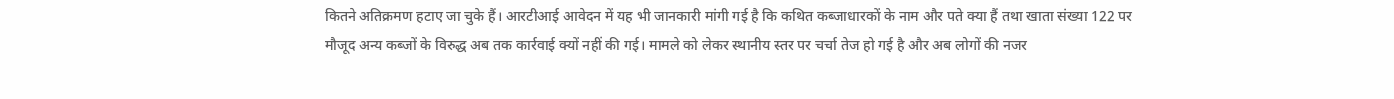कितने अतिक्रमण हटाए जा चुके हैं। आरटीआई आवेदन में यह भी जानकारी मांगी गई है कि कथित कब्जाधारकों के नाम और पते क्या हैं तथा खाता संख्या 122 पर मौजूद अन्य कब्जों के विरुद्ध अब तक कार्रवाई क्यों नहीं की गई। मामले को लेकर स्थानीय स्तर पर चर्चा तेज हो गई है और अब लोगों की नजर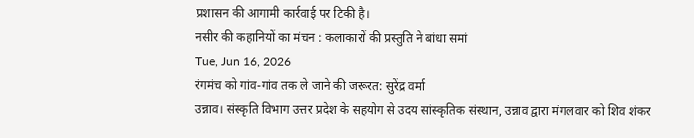प्रशासन की आगामी कार्रवाई पर टिकी है।
नसीर की कहानियों का मंचन : कलाकारों की प्रस्तुति ने बांधा समां
Tue, Jun 16, 2026
रंगमंच को गांव-गांव तक ले जाने की जरूरत: सुरेंद्र वर्मा
उन्नाव। संस्कृति विभाग उत्तर प्रदेश के सहयोग से उदय सांस्कृतिक संस्थान, उन्नाव द्वारा मंगलवार को शिव शंकर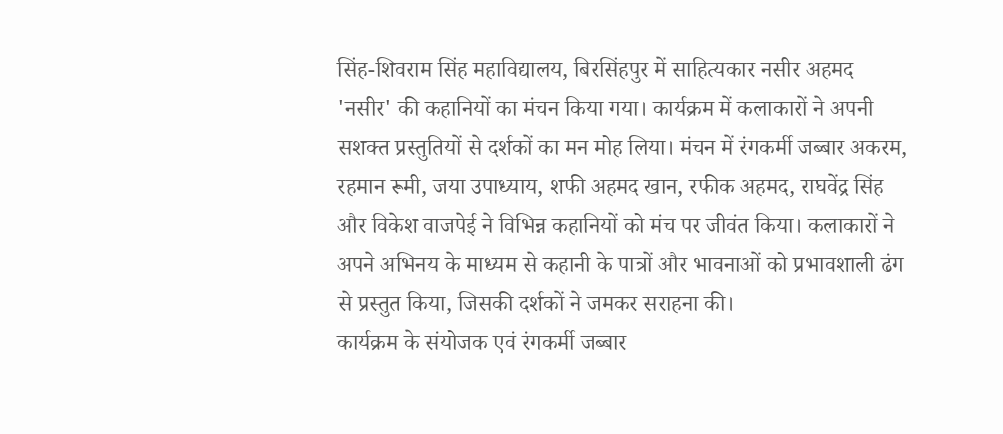सिंह-शिवराम सिंह महाविद्यालय, बिरसिंहपुर में साहित्यकार नसीर अहमद 'नसीर' की कहानियों का मंचन किया गया। कार्यक्रम में कलाकारों ने अपनी सशक्त प्रस्तुतियों से दर्शकों का मन मोह लिया। मंचन में रंगकर्मी जब्बार अकरम, रहमान रूमी, जया उपाध्याय, शफी अहमद खान, रफीक अहमद, राघवेंद्र सिंह और विकेश वाजपेई ने विभिन्न कहानियों को मंच पर जीवंत किया। कलाकारों ने अपने अभिनय के माध्यम से कहानी के पात्रों और भावनाओं को प्रभावशाली ढंग से प्रस्तुत किया, जिसकी दर्शकों ने जमकर सराहना की।
कार्यक्रम के संयोजक एवं रंगकर्मी जब्बार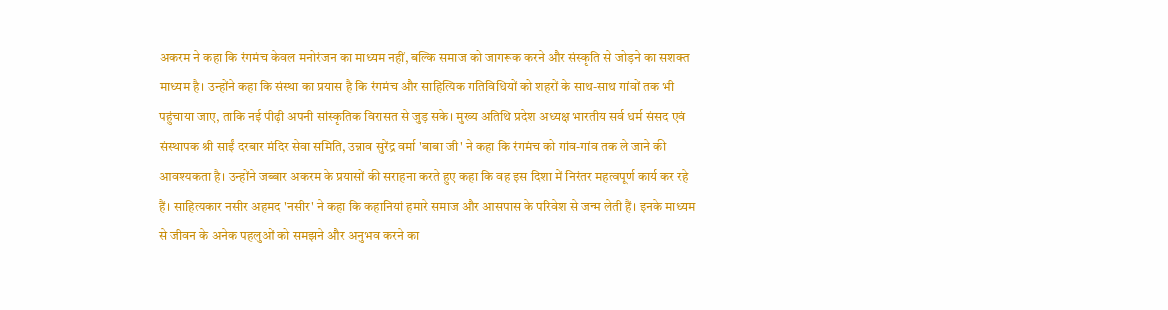अकरम ने कहा कि रंगमंच केवल मनोरंजन का माध्यम नहीं, बल्कि समाज को जागरूक करने और संस्कृति से जोड़ने का सशक्त माध्यम है। उन्होंने कहा कि संस्था का प्रयास है कि रंगमंच और साहित्यिक गतिविधियों को शहरों के साथ-साथ गांवों तक भी पहुंचाया जाए, ताकि नई पीढ़ी अपनी सांस्कृतिक विरासत से जुड़ सके। मुख्य अतिथि प्रदेश अध्यक्ष भारतीय सर्व धर्म संसद एवं संस्थापक श्री साईं दरबार मंदिर सेवा समिति, उन्नाव सुरेंद्र वर्मा 'बाबा जी' ने कहा कि रंगमंच को गांव-गांव तक ले जाने की आवश्यकता है। उन्होंने जब्बार अकरम के प्रयासों की सराहना करते हुए कहा कि वह इस दिशा में निरंतर महत्वपूर्ण कार्य कर रहे हैं। साहित्यकार नसीर अहमद 'नसीर' ने कहा कि कहानियां हमारे समाज और आसपास के परिवेश से जन्म लेती हैं। इनके माध्यम से जीवन के अनेक पहलुओं को समझने और अनुभव करने का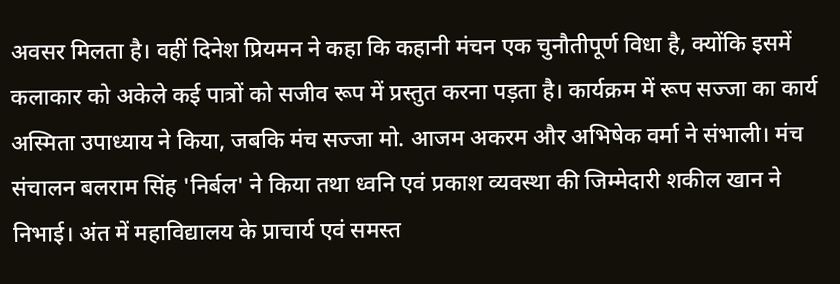अवसर मिलता है। वहीं दिनेश प्रियमन ने कहा कि कहानी मंचन एक चुनौतीपूर्ण विधा है, क्योंकि इसमें कलाकार को अकेले कई पात्रों को सजीव रूप में प्रस्तुत करना पड़ता है। कार्यक्रम में रूप सज्जा का कार्य अस्मिता उपाध्याय ने किया, जबकि मंच सज्जा मो. आजम अकरम और अभिषेक वर्मा ने संभाली। मंच संचालन बलराम सिंह 'निर्बल' ने किया तथा ध्वनि एवं प्रकाश व्यवस्था की जिम्मेदारी शकील खान ने निभाई। अंत में महाविद्यालय के प्राचार्य एवं समस्त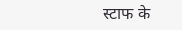स्टाफ के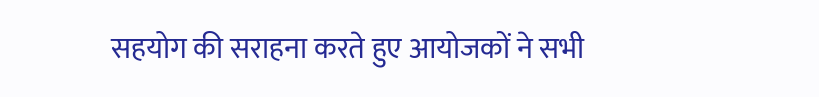सहयोग की सराहना करते हुए आयोजकों ने सभी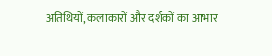अतिथियों, कलाकारों और दर्शकों का आभार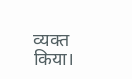व्यक्त किया।